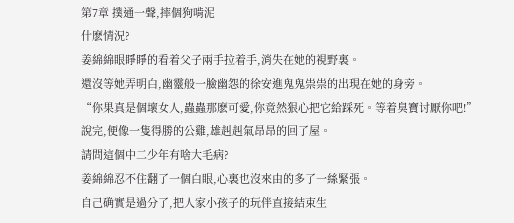第7章 撲通一聲,摔個狗啃泥
什麽情況?
姜綿綿眼睜睜的看着父子兩手拉着手,消失在她的視野裏。
還沒等她弄明白,幽靈般一臉幽怨的徐安進鬼鬼祟祟的出現在她的身旁。
“你果真是個壞女人,蟲蟲那麽可愛,你竟然狠心把它給踩死。等着臭寶讨厭你吧!”
說完,便像一隻得勝的公雞,雄赳赳氣昂昂的回了屋。
請問這個中二少年有啥大毛病?
姜綿綿忍不住翻了一個白眼,心裏也沒來由的多了一絲緊張。
自己确實是過分了,把人家小孩子的玩伴直接結束生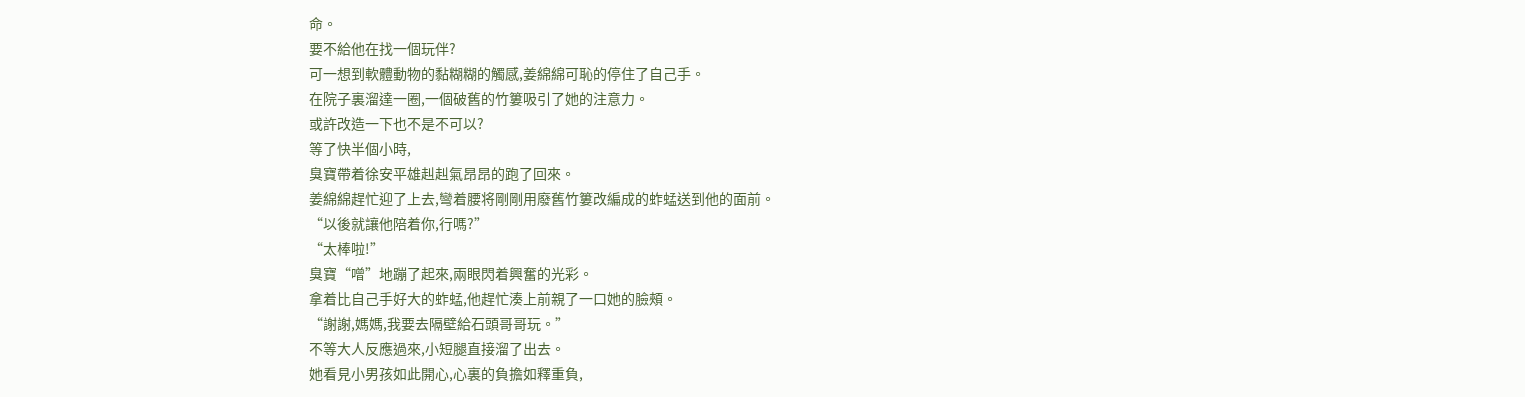命。
要不給他在找一個玩伴?
可一想到軟體動物的黏糊糊的觸感,姜綿綿可恥的停住了自己手。
在院子裏溜達一圈,一個破舊的竹簍吸引了她的注意力。
或許改造一下也不是不可以?
等了快半個小時,
臭寶帶着徐安平雄赳赳氣昂昂的跑了回來。
姜綿綿趕忙迎了上去,彎着腰将剛剛用廢舊竹簍改編成的蚱蜢送到他的面前。
“以後就讓他陪着你,行嗎?”
“太棒啦!”
臭寶“噌”地蹦了起來,兩眼閃着興奮的光彩。
拿着比自己手好大的蚱蜢,他趕忙湊上前親了一口她的臉頰。
“謝謝,媽媽,我要去隔壁給石頭哥哥玩。”
不等大人反應過來,小短腿直接溜了出去。
她看見小男孩如此開心,心裏的負擔如釋重負,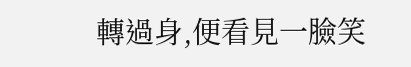轉過身,便看見一臉笑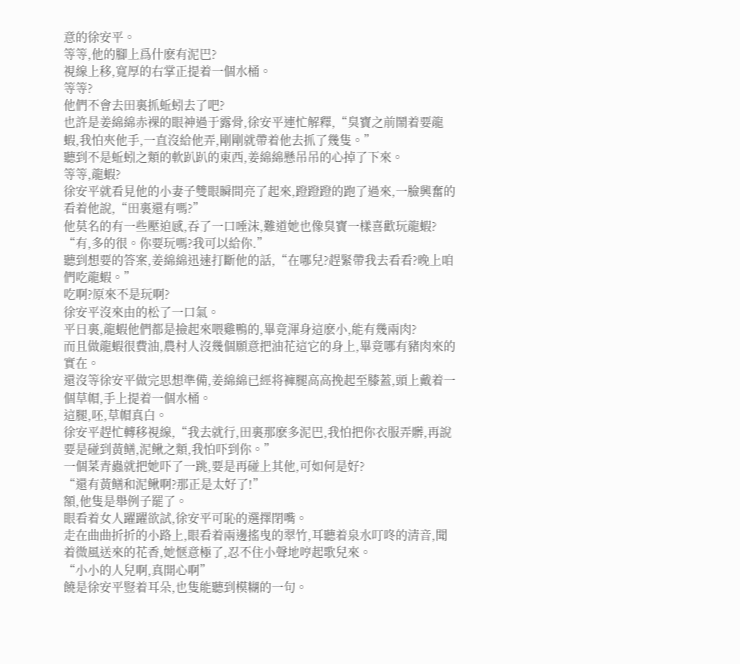意的徐安平。
等等,他的腳上爲什麽有泥巴?
視線上移,寬厚的右掌正提着一個水桶。
等等?
他們不會去田裏抓蚯蚓去了吧?
也許是姜綿綿赤裸的眼神過于露骨,徐安平連忙解釋,“臭寶之前鬧着要龍蝦,我怕夾他手,一直沒給他弄,剛剛就帶着他去抓了幾隻。”
聽到不是蚯蚓之類的軟趴趴的東西,姜綿綿懸吊吊的心掉了下來。
等等,龍蝦?
徐安平就看見他的小妻子雙眼瞬間亮了起來,蹬蹬蹬的跑了過來,一臉興奮的看着他說,“田裏還有嗎?”
他莫名的有一些壓迫感,吞了一口唾沫,難道她也像臭寶一樣喜歡玩龍蝦?
“有,多的很。你要玩嗎?我可以給你.”
聽到想要的答案,姜綿綿迅速打斷他的話,“在哪兒?趕緊帶我去看看?晚上咱們吃龍蝦。”
吃啊?原來不是玩啊?
徐安平沒來由的松了一口氣。
平日裏,龍蝦他們都是撿起來喂雞鴨的,畢竟渾身這麽小,能有幾兩肉?
而且做龍蝦很費油,農村人沒幾個願意把油花這它的身上,畢竟哪有豬肉來的實在。
還沒等徐安平做完思想準備,姜綿綿已經将褲腿高高挽起至膝蓋,頭上戴着一個草帽,手上提着一個水桶。
這腿,呸,草帽真白。
徐安平趕忙轉移視線,“我去就行,田裏那麽多泥巴,我怕把你衣服弄髒,再說要是碰到黃鳝,泥鳅之類,我怕吓到你。”
一個菜青蟲就把她吓了一跳,要是再碰上其他,可如何是好?
“還有黃鳝和泥鳅啊?那正是太好了!”
額,他隻是舉例子罷了。
眼看着女人躍躍欲試,徐安平可恥的選擇閉嘴。
走在曲曲折折的小路上,眼看着兩邊搖曳的翠竹,耳聽着泉水叮咚的清音,聞着微風送來的花香,她惬意極了,忍不住小聲地哼起歌兒來。
“小小的人兒啊,真開心啊”
饒是徐安平豎着耳朵,也隻能聽到模糊的一句。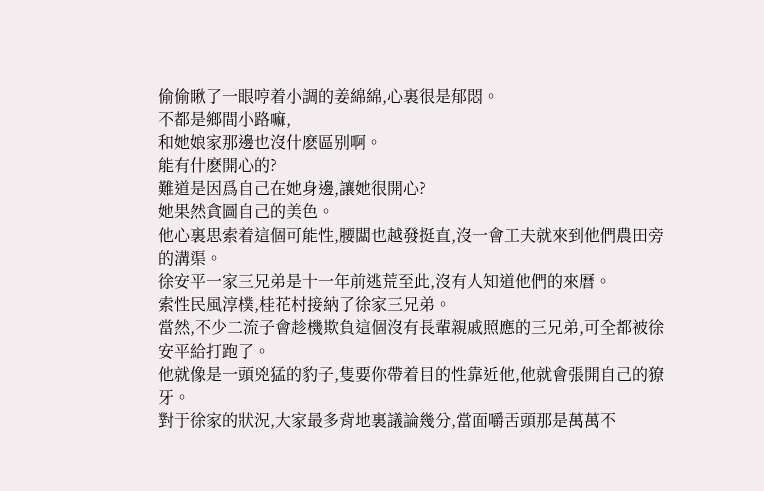偷偷瞅了一眼哼着小調的姜綿綿,心裏很是郁悶。
不都是鄉間小路嘛,
和她娘家那邊也沒什麽區别啊。
能有什麽開心的?
難道是因爲自己在她身邊,讓她很開心?
她果然貪圖自己的美色。
他心裏思索着這個可能性,腰闆也越發挺直,沒一會工夫就來到他們農田旁的溝渠。
徐安平一家三兄弟是十一年前逃荒至此,沒有人知道他們的來曆。
索性民風淳樸,桂花村接納了徐家三兄弟。
當然,不少二流子會趁機欺負這個沒有長輩親戚照應的三兄弟,可全都被徐安平給打跑了。
他就像是一頭兇猛的豹子,隻要你帶着目的性靠近他,他就會張開自己的獠牙。
對于徐家的狀況,大家最多背地裏議論幾分,當面嚼舌頭那是萬萬不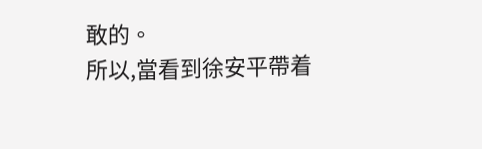敢的。
所以,當看到徐安平帶着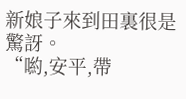新娘子來到田裏很是驚訝。
“喲,安平,帶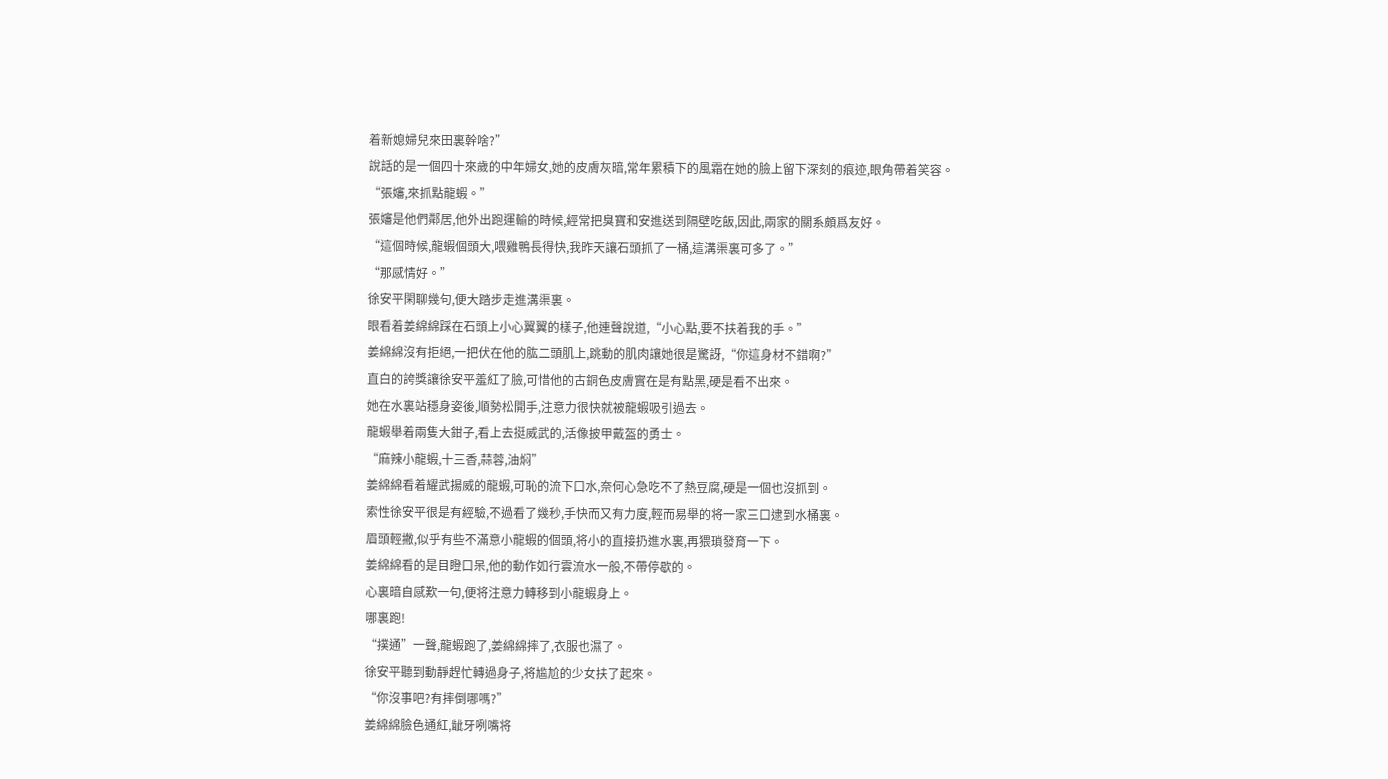着新媳婦兒來田裏幹啥?”
說話的是一個四十來歲的中年婦女,她的皮膚灰暗,常年累積下的風霜在她的臉上留下深刻的痕迹,眼角帶着笑容。
“張嬸,來抓點龍蝦。”
張嬸是他們鄰居,他外出跑運輸的時候,經常把臭寶和安進送到隔壁吃飯,因此,兩家的關系頗爲友好。
“這個時候,龍蝦個頭大,喂雞鴨長得快,我昨天讓石頭抓了一桶,這溝渠裏可多了。”
“那感情好。”
徐安平閑聊幾句,便大踏步走進溝渠裏。
眼看着姜綿綿踩在石頭上小心翼翼的樣子,他連聲說道,“小心點,要不扶着我的手。”
姜綿綿沒有拒絕,一把伏在他的肱二頭肌上,跳動的肌肉讓她很是驚訝,“你這身材不錯啊?”
直白的誇獎讓徐安平羞紅了臉,可惜他的古銅色皮膚實在是有點黑,硬是看不出來。
她在水裏站穩身姿後,順勢松開手,注意力很快就被龍蝦吸引過去。
龍蝦舉着兩隻大鉗子,看上去挺威武的,活像披甲戴盔的勇士。
“麻辣小龍蝦,十三香,蒜蓉,油焖”
姜綿綿看着耀武揚威的龍蝦,可恥的流下口水,奈何心急吃不了熱豆腐,硬是一個也沒抓到。
索性徐安平很是有經驗,不過看了幾秒,手快而又有力度,輕而易舉的将一家三口逮到水桶裏。
眉頭輕撇,似乎有些不滿意小龍蝦的個頭,将小的直接扔進水裏,再猥瑣發育一下。
姜綿綿看的是目瞪口呆,他的動作如行雲流水一般,不帶停歇的。
心裏暗自感歎一句,便将注意力轉移到小龍蝦身上。
哪裏跑!
“撲通”一聲,龍蝦跑了,姜綿綿摔了,衣服也濕了。
徐安平聽到動靜趕忙轉過身子,将尴尬的少女扶了起來。
“你沒事吧?有摔倒哪嗎?”
姜綿綿臉色通紅,龇牙咧嘴将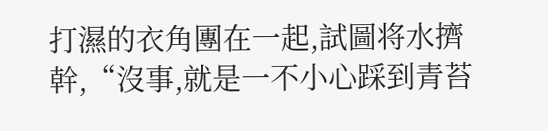打濕的衣角團在一起,試圖将水擠幹,“沒事,就是一不小心踩到青苔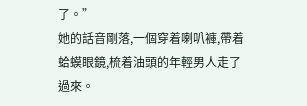了。”
她的話音剛落,一個穿着喇叭褲,帶着蛤蟆眼鏡,梳着油頭的年輕男人走了過來。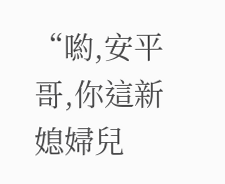“喲,安平哥,你這新媳婦兒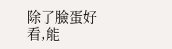除了臉蛋好看,能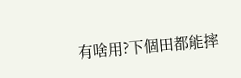有啥用?下個田都能摔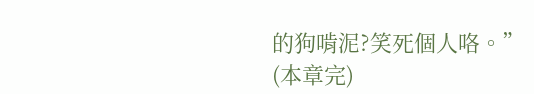的狗啃泥?笑死個人咯。”
(本章完)